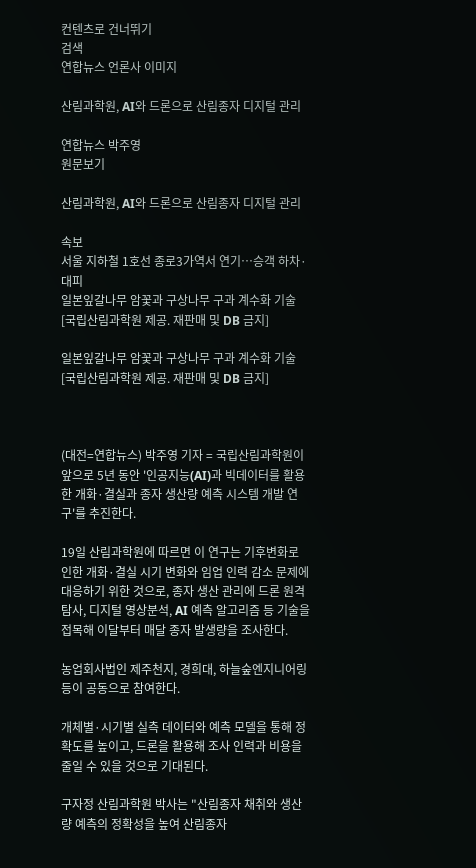컨텐츠로 건너뛰기
검색
연합뉴스 언론사 이미지

산림과학원, AI와 드론으로 산림종자 디지털 관리

연합뉴스 박주영
원문보기

산림과학원, AI와 드론으로 산림종자 디지털 관리

속보
서울 지하철 1호선 종로3가역서 연기…승객 하차·대피
일본잎갈나무 암꽃과 구상나무 구과 계수화 기술 [국립산림과학원 제공. 재판매 및 DB 금지]

일본잎갈나무 암꽃과 구상나무 구과 계수화 기술
[국립산림과학원 제공. 재판매 및 DB 금지]



(대전=연합뉴스) 박주영 기자 = 국립산림과학원이 앞으로 5년 동안 '인공지능(AI)과 빅데이터를 활용한 개화·결실과 종자 생산량 예측 시스템 개발 연구'를 추진한다.

19일 산림과학원에 따르면 이 연구는 기후변화로 인한 개화·결실 시기 변화와 임업 인력 감소 문제에 대응하기 위한 것으로, 종자 생산 관리에 드론 원격탐사, 디지털 영상분석, AI 예측 알고리즘 등 기술을 접목해 이달부터 매달 종자 발생량을 조사한다.

농업회사법인 제주천지, 경희대, 하늘숲엔지니어링 등이 공동으로 참여한다.

개체별·시기별 실측 데이터와 예측 모델을 통해 정확도를 높이고, 드론을 활용해 조사 인력과 비용을 줄일 수 있을 것으로 기대된다.

구자정 산림과학원 박사는 "산림종자 채취와 생산량 예측의 정확성을 높여 산림종자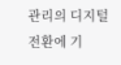관리의 디지털 전환에 기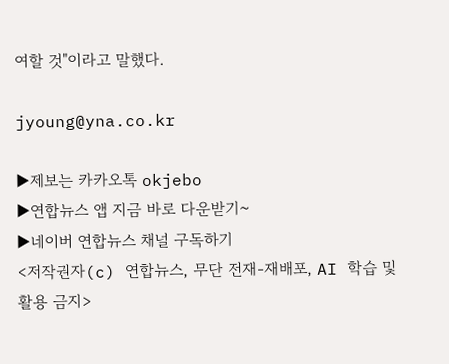여할 것"이라고 말했다.

jyoung@yna.co.kr

▶제보는 카카오톡 okjebo
▶연합뉴스 앱 지금 바로 다운받기~
▶네이버 연합뉴스 채널 구독하기
<저작권자(c) 연합뉴스, 무단 전재-재배포, AI 학습 및 활용 금지>